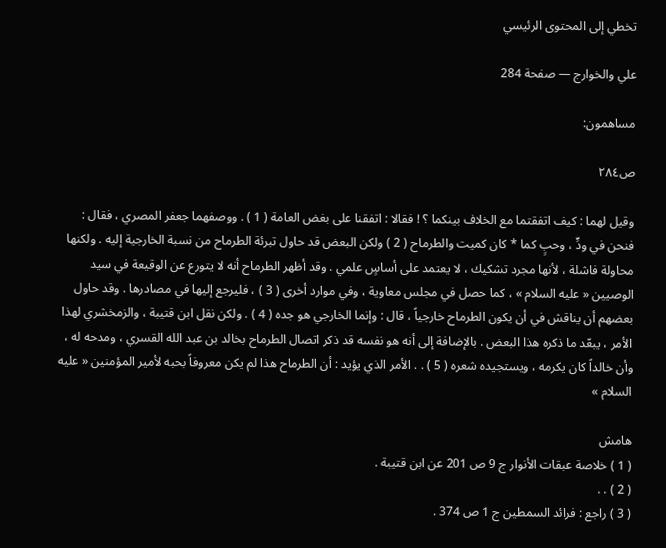تخطي إلى المحتوى الرئيسي

علي والخوارج — صفحة 284

مساهمون:

ص٢٨٤

وقيل لهما : كيف اتفقتما مع الخلاف بينكما ؟ ! فقالا : اتفقنا على بغض العامة ( 1 ) . ووصفهما جعفر المصري ، فقال : فنحن في ودٍّ ، وحبٍ كما * كان كميت والطرماح ( 2 ) ولكن البعض قد حاول تبرئة الطرماح من نسبة الخارجية إليه . ولكنها محاولة فاشلة ، لأنها مجرد تشكيك ، لا يعتمد على أساسٍ علمي . وقد أظهر الطرماح أنه لا يتورع عن الوقيعة في سيد الوصيين « عليه السلام » ، كما حصل في مجلس معاوية ، وفي موارد أخرى ( 3 ) ، فليرجع إليها في مصادرها . وقد حاول بعضهم أن يناقش في أن يكون الطرماح خارجياً ، قال : وإنما الخارجي هو جده ( 4 ) . ولكن نقل ابن قتيبة ، والزمخشري لهذا الأمر ، يبعّد ما ذكره هذا البعض . بالإضافة إلى أنه هو نفسه قد ذكر اتصال الطرماح بخالد بن عبد الله القسري ، ومدحه له ، وأن خالداً كان يكرمه ، ويستجيده شعره ( 5 ) . . الأمر الذي يؤيد : أن الطرماح هذا لم يكن معروفاً بحبه لأمير المؤمنين « عليه السلام »

هامش
( 1 ) خلاصة عبقات الأنوار ج 9 ص 201 عن ابن قتيبة .
( 2 ) . .
( 3 ) راجع : فرائد السمطين ج 1 ص 374 .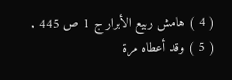( 4 ) هامش ربيع الأبرار ج 1 ص 445 .
( 5 ) وقد أعطاه مرة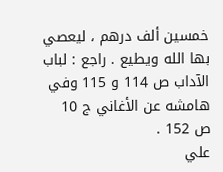خمسين ألف درهم ، ليعصي بها الله ويطيع . راجع : لباب الآداب ص 114 و 115 وفي هامشه عن الأغاني ج 10 ص 152 .
علي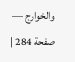والخوارج — صفحة 284 |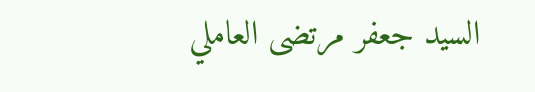السيد جعفر مرتضى العاملي